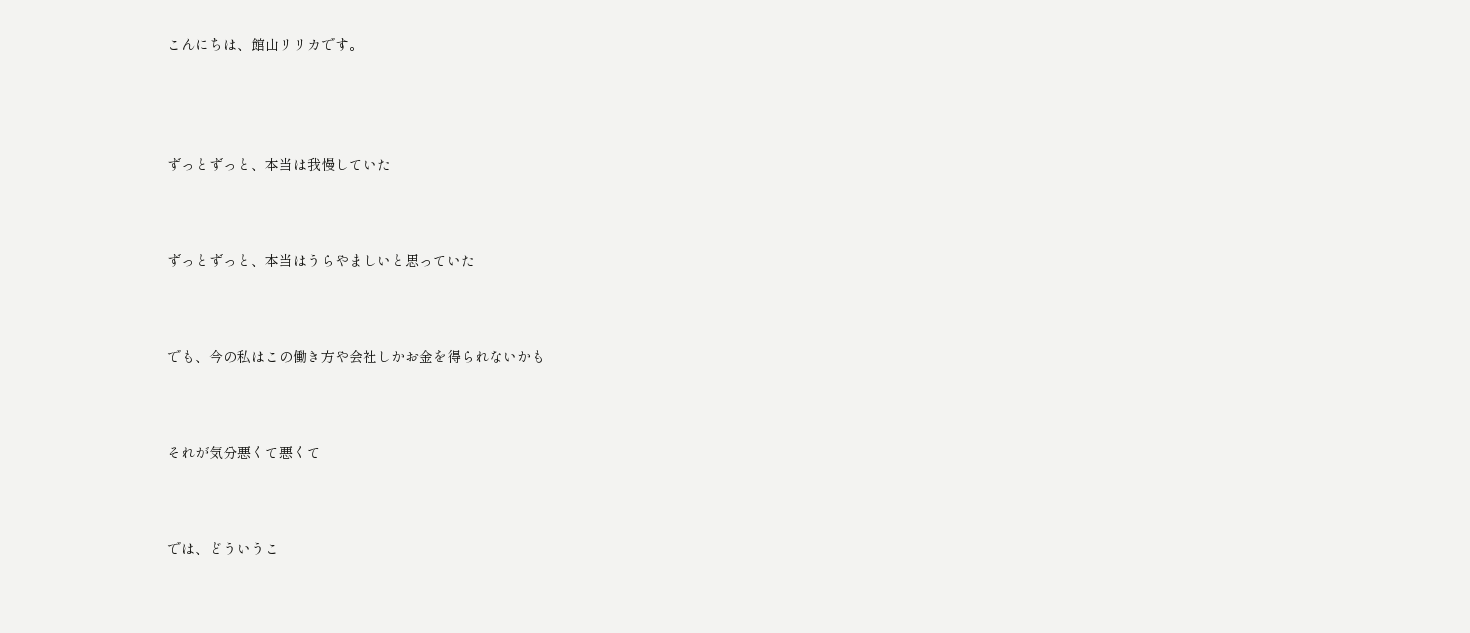こんにちは、館山リリカです。




ずっとずっと、本当は我慢していた



ずっとずっと、本当はうらやましいと思っていた



でも、今の私はこの働き方や会社しかお金を得られないかも



それが気分悪くて悪くて



では、どういうこ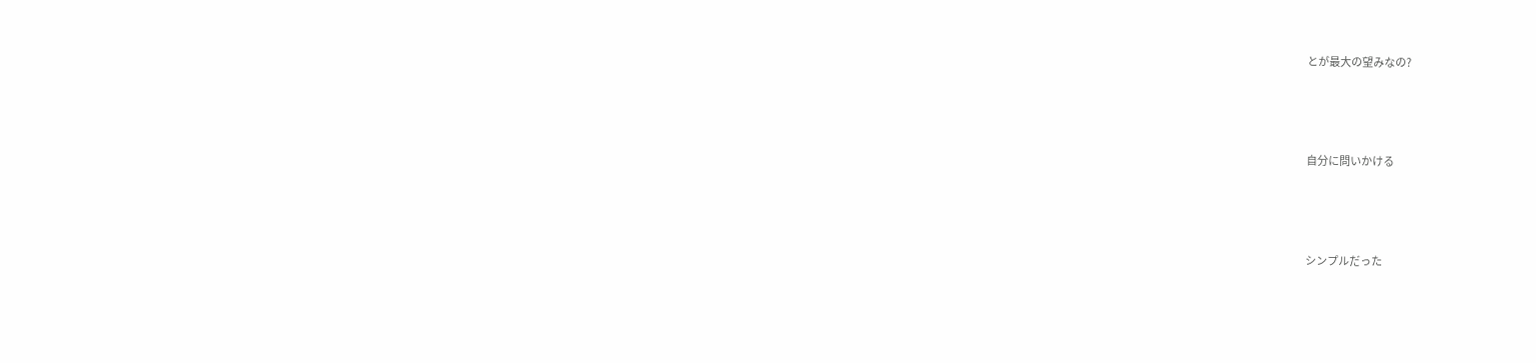とが最大の望みなの?



自分に問いかける



シンプルだった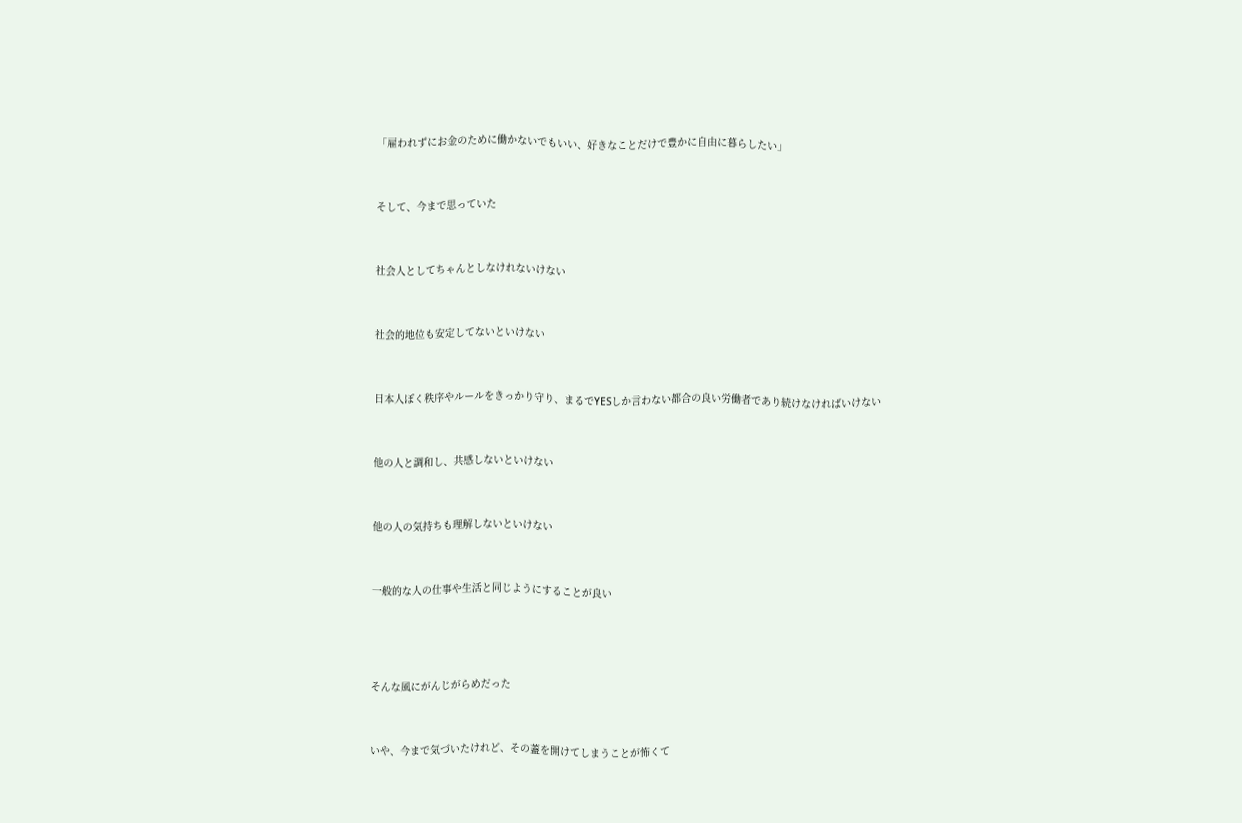「雇われずにお金のために働かないでもいい、好きなことだけで豊かに自由に暮らしたい」



そして、今まで思っていた



社会人としてちゃんとしなけれないけない



社会的地位も安定してないといけない



日本人ぽく秩序やルールをきっかり守り、まるでYESしか言わない都合の良い労働者であり続けなければいけない



他の人と調和し、共感しないといけない



他の人の気持ちも理解しないといけない



一般的な人の仕事や生活と同じようにすることが良い





そんな風にがんじがらめだった



いや、今まで気づいたけれど、その蓋を開けてしまうことが怖くて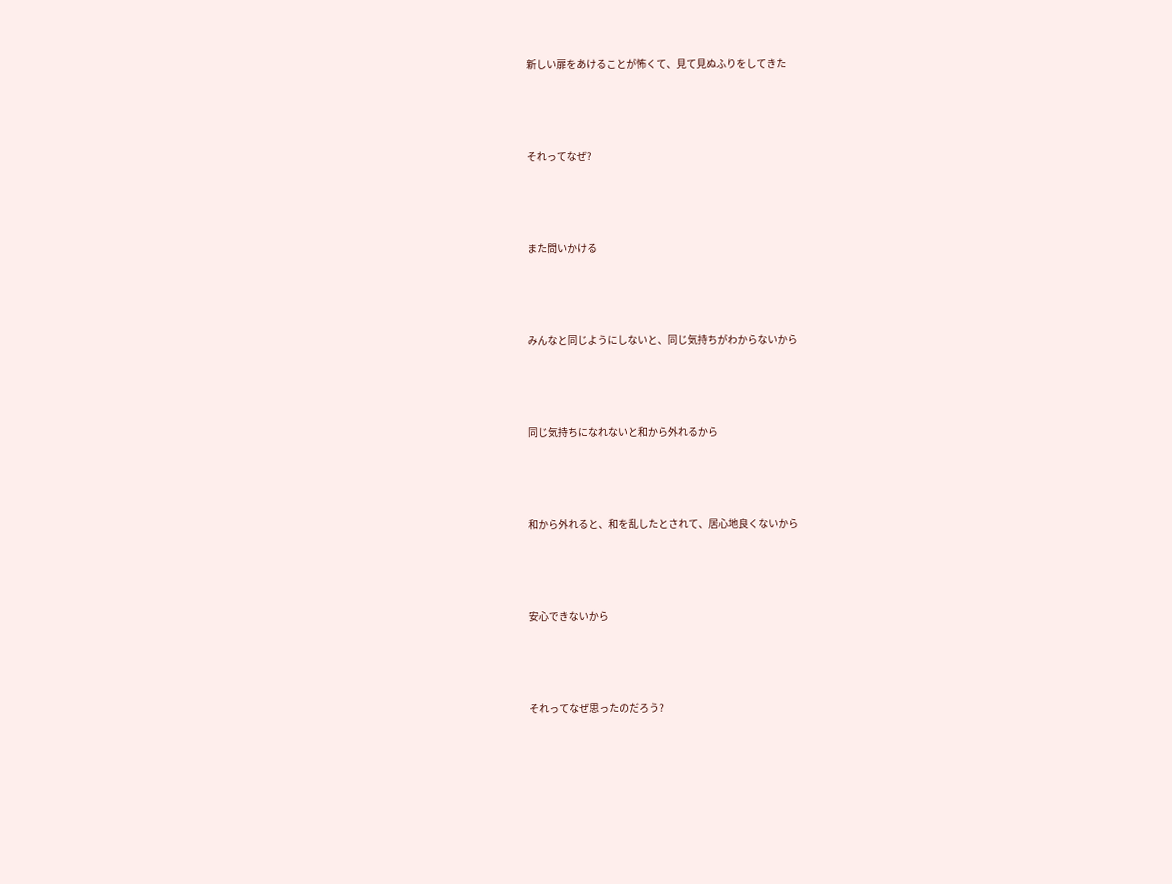新しい扉をあけることが怖くて、見て見ぬふりをしてきた



それってなぜ?



また問いかける



みんなと同じようにしないと、同じ気持ちがわからないから



同じ気持ちになれないと和から外れるから



和から外れると、和を乱したとされて、居心地良くないから



安心できないから



それってなぜ思ったのだろう?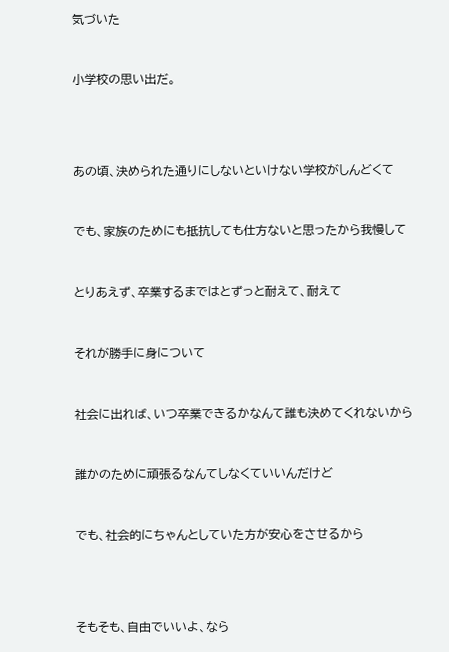気づいた



小学校の思い出だ。





あの頃、決められた通りにしないといけない学校がしんどくて



でも、家族のためにも抵抗しても仕方ないと思ったから我慢して



とりあえず、卒業するまではとずっと耐えて、耐えて



それが勝手に身について



社会に出れば、いつ卒業できるかなんて誰も決めてくれないから



誰かのために頑張るなんてしなくていいんだけど



でも、社会的にちゃんとしていた方が安心をさせるから





そもそも、自由でいいよ、なら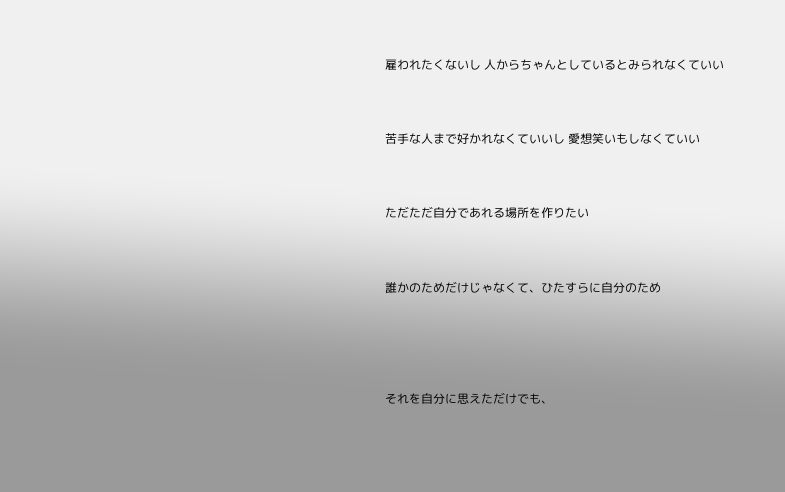雇われたくないし 人からちゃんとしているとみられなくていい



苦手な人まで好かれなくていいし 愛想笑いもしなくていい



ただただ自分であれる場所を作りたい



誰かのためだけじゃなくて、ひたすらに自分のため





それを自分に思えただけでも、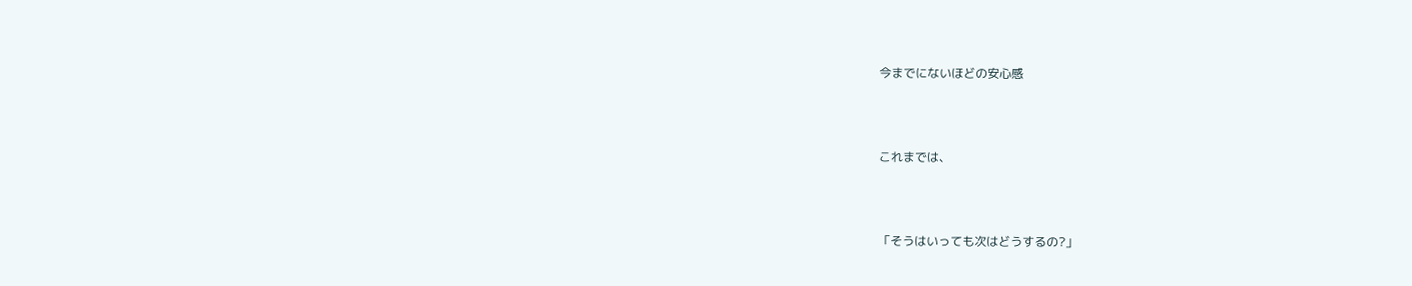今までにないほどの安心感



これまでは、



「そうはいっても次はどうするの?」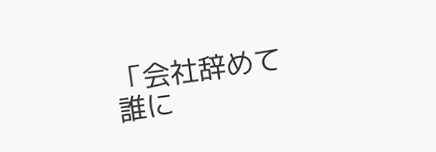「会社辞めて誰に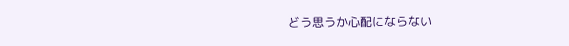どう思うか心配にならない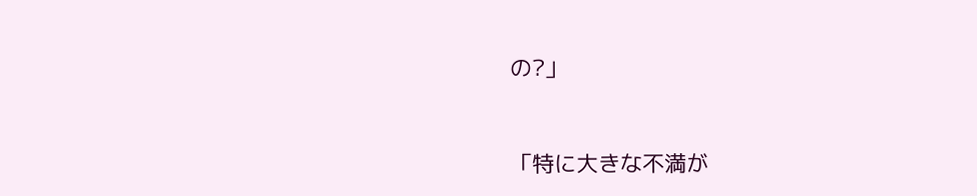の?」



「特に大きな不満が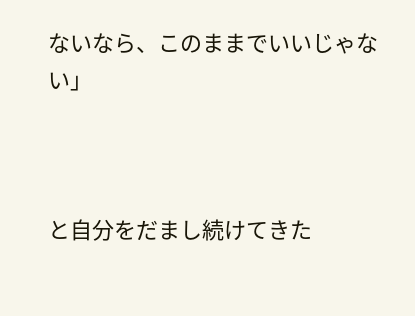ないなら、このままでいいじゃない」



と自分をだまし続けてきた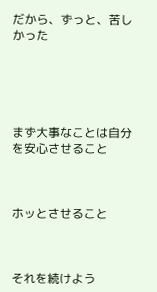だから、ずっと、苦しかった





まず大事なことは自分を安心させること



ホッとさせること



それを続けよう